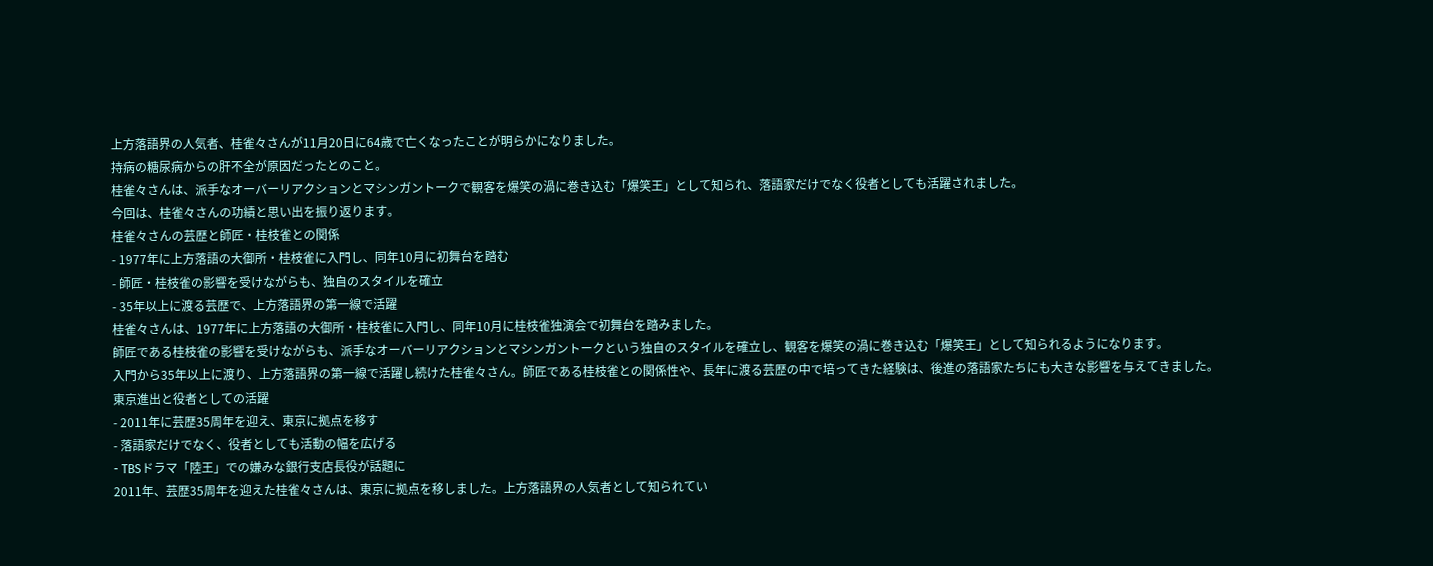上方落語界の人気者、桂雀々さんが11月20日に64歳で亡くなったことが明らかになりました。
持病の糖尿病からの肝不全が原因だったとのこと。
桂雀々さんは、派手なオーバーリアクションとマシンガントークで観客を爆笑の渦に巻き込む「爆笑王」として知られ、落語家だけでなく役者としても活躍されました。
今回は、桂雀々さんの功績と思い出を振り返ります。
桂雀々さんの芸歴と師匠・桂枝雀との関係
- 1977年に上方落語の大御所・桂枝雀に入門し、同年10月に初舞台を踏む
- 師匠・桂枝雀の影響を受けながらも、独自のスタイルを確立
- 35年以上に渡る芸歴で、上方落語界の第一線で活躍
桂雀々さんは、1977年に上方落語の大御所・桂枝雀に入門し、同年10月に桂枝雀独演会で初舞台を踏みました。
師匠である桂枝雀の影響を受けながらも、派手なオーバーリアクションとマシンガントークという独自のスタイルを確立し、観客を爆笑の渦に巻き込む「爆笑王」として知られるようになります。
入門から35年以上に渡り、上方落語界の第一線で活躍し続けた桂雀々さん。師匠である桂枝雀との関係性や、長年に渡る芸歴の中で培ってきた経験は、後進の落語家たちにも大きな影響を与えてきました。
東京進出と役者としての活躍
- 2011年に芸歴35周年を迎え、東京に拠点を移す
- 落語家だけでなく、役者としても活動の幅を広げる
- TBSドラマ「陸王」での嫌みな銀行支店長役が話題に
2011年、芸歴35周年を迎えた桂雀々さんは、東京に拠点を移しました。上方落語界の人気者として知られてい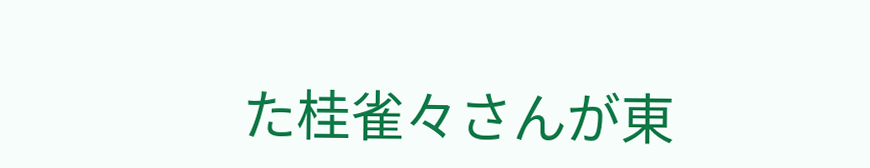た桂雀々さんが東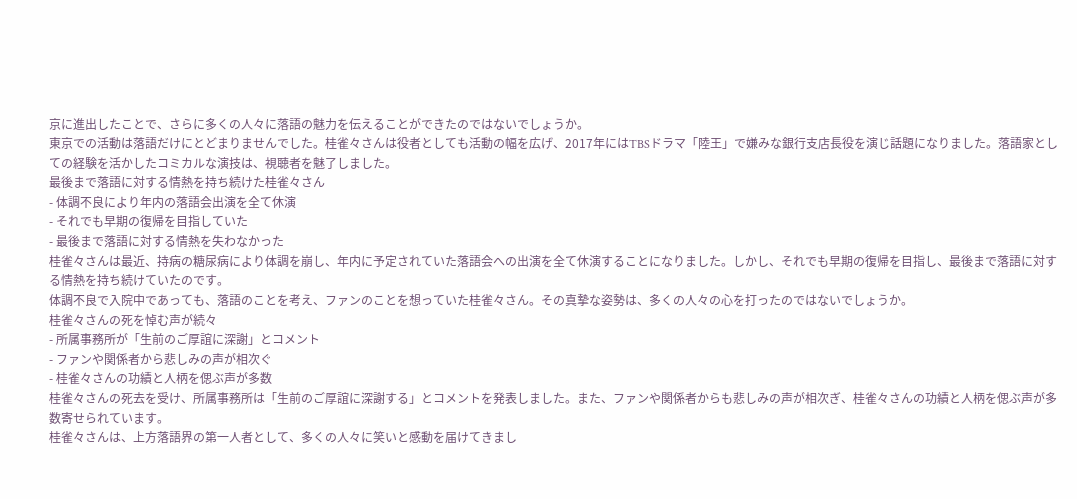京に進出したことで、さらに多くの人々に落語の魅力を伝えることができたのではないでしょうか。
東京での活動は落語だけにとどまりませんでした。桂雀々さんは役者としても活動の幅を広げ、2017年にはTBSドラマ「陸王」で嫌みな銀行支店長役を演じ話題になりました。落語家としての経験を活かしたコミカルな演技は、視聴者を魅了しました。
最後まで落語に対する情熱を持ち続けた桂雀々さん
- 体調不良により年内の落語会出演を全て休演
- それでも早期の復帰を目指していた
- 最後まで落語に対する情熱を失わなかった
桂雀々さんは最近、持病の糖尿病により体調を崩し、年内に予定されていた落語会への出演を全て休演することになりました。しかし、それでも早期の復帰を目指し、最後まで落語に対する情熱を持ち続けていたのです。
体調不良で入院中であっても、落語のことを考え、ファンのことを想っていた桂雀々さん。その真摯な姿勢は、多くの人々の心を打ったのではないでしょうか。
桂雀々さんの死を悼む声が続々
- 所属事務所が「生前のご厚誼に深謝」とコメント
- ファンや関係者から悲しみの声が相次ぐ
- 桂雀々さんの功績と人柄を偲ぶ声が多数
桂雀々さんの死去を受け、所属事務所は「生前のご厚誼に深謝する」とコメントを発表しました。また、ファンや関係者からも悲しみの声が相次ぎ、桂雀々さんの功績と人柄を偲ぶ声が多数寄せられています。
桂雀々さんは、上方落語界の第一人者として、多くの人々に笑いと感動を届けてきまし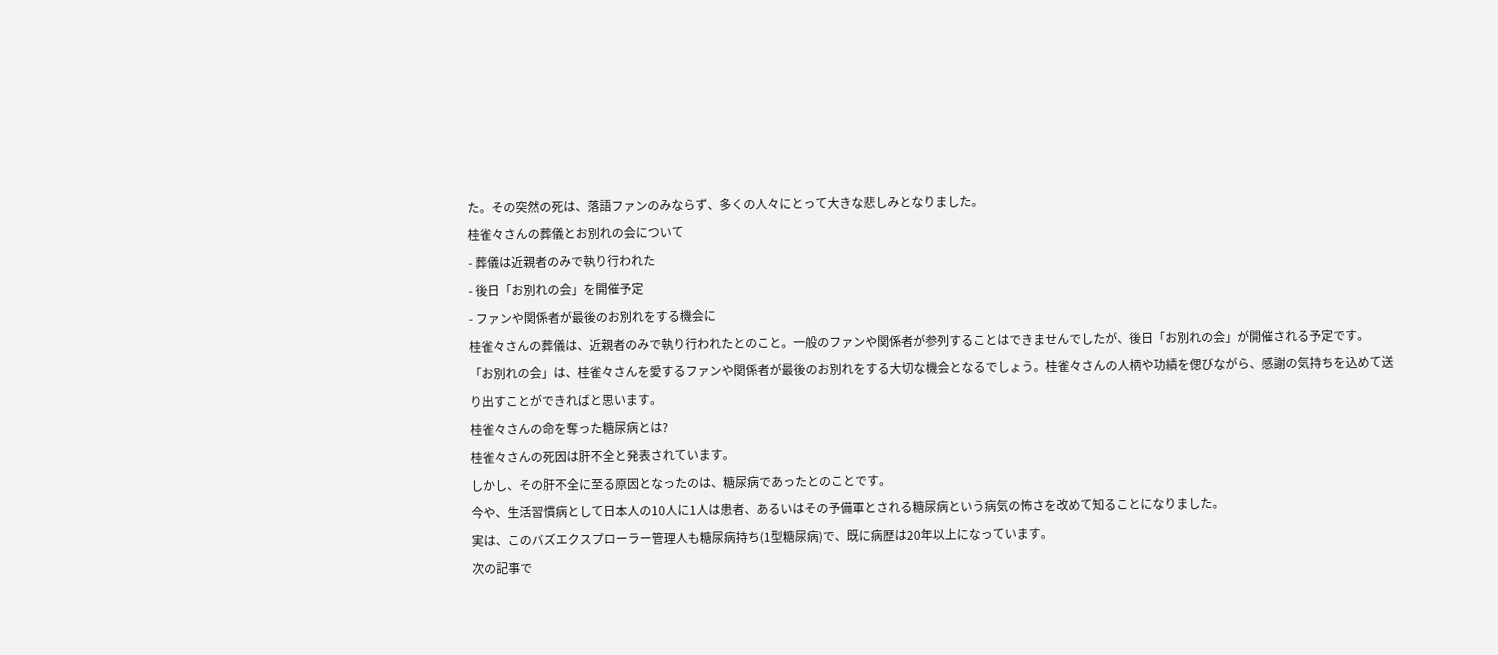た。その突然の死は、落語ファンのみならず、多くの人々にとって大きな悲しみとなりました。
桂雀々さんの葬儀とお別れの会について
- 葬儀は近親者のみで執り行われた
- 後日「お別れの会」を開催予定
- ファンや関係者が最後のお別れをする機会に
桂雀々さんの葬儀は、近親者のみで執り行われたとのこと。一般のファンや関係者が参列することはできませんでしたが、後日「お別れの会」が開催される予定です。
「お別れの会」は、桂雀々さんを愛するファンや関係者が最後のお別れをする大切な機会となるでしょう。桂雀々さんの人柄や功績を偲びながら、感謝の気持ちを込めて送り出すことができればと思います。
桂雀々さんの命を奪った糖尿病とは?
桂雀々さんの死因は肝不全と発表されています。
しかし、その肝不全に至る原因となったのは、糖尿病であったとのことです。
今や、生活習慣病として日本人の10人に1人は患者、あるいはその予備軍とされる糖尿病という病気の怖さを改めて知ることになりました。
実は、このバズエクスプローラー管理人も糖尿病持ち(1型糖尿病)で、既に病歴は20年以上になっています。
次の記事で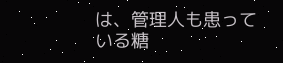は、管理人も患っている糖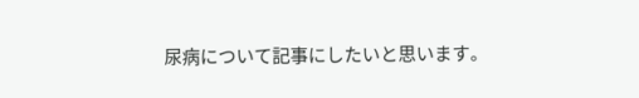尿病について記事にしたいと思います。